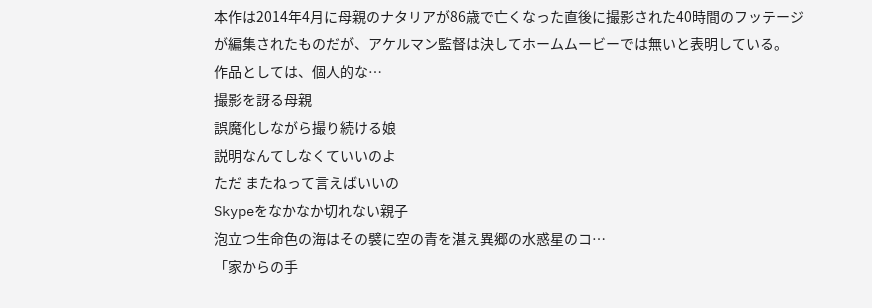本作は2014年4月に母親のナタリアが86歳で亡くなった直後に撮影された40時間のフッテージが編集されたものだが、アケルマン監督は決してホームムービーでは無いと表明している。
作品としては、個人的な…
撮影を訝る母親
誤魔化しながら撮り続ける娘
説明なんてしなくていいのよ
ただ またねって言えばいいの
Skypeをなかなか切れない親子
泡立つ生命色の海はその襞に空の青を湛え異郷の水惑星のコ…
「家からの手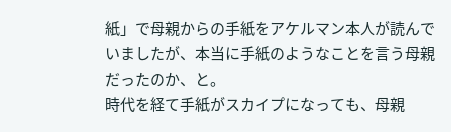紙」で母親からの手紙をアケルマン本人が読んでいましたが、本当に手紙のようなことを言う母親だったのか、と。
時代を経て手紙がスカイプになっても、母親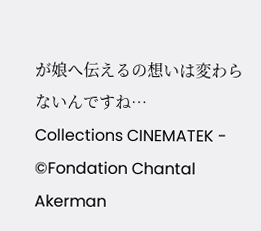が娘へ伝えるの想いは変わらないんですね…
Collections CINEMATEK - ©Fondation Chantal Akerman